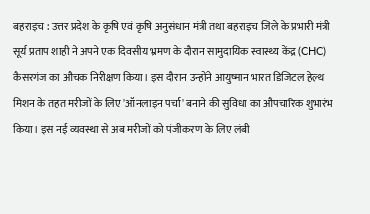बहराइच : उत्तर प्रदेश के कृषि एवं कृषि अनुसंधान मंत्री तथा बहराइच जिले के प्रभारी मंत्री सूर्य प्रताप शाही ने अपने एक दिवसीय भ्रमण के दौरान सामुदायिक स्वास्थ्य केंद्र (CHC) कैसरगंज का औचक निरीक्षण किया। इस दौरान उन्होंने आयुष्मान भारत डिजिटल हेल्थ मिशन के तहत मरीजों के लिए 'ऑनलाइन पर्चा' बनाने की सुविधा का औपचारिक शुभारंभ किया। इस नई व्यवस्था से अब मरीजों को पंजीकरण के लिए लंबी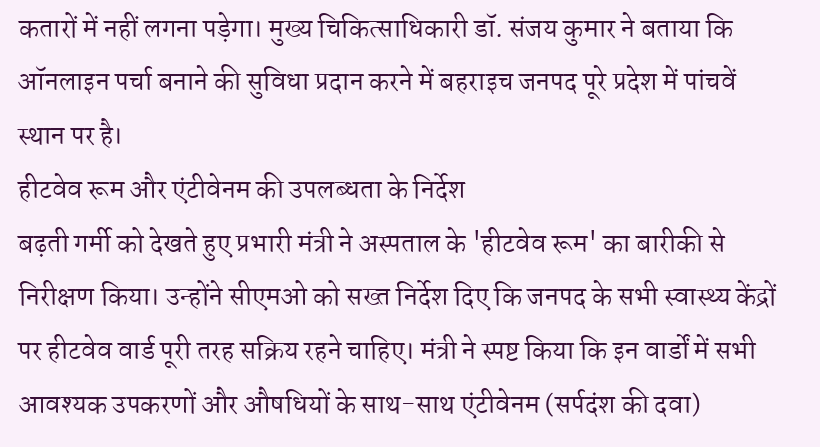कतारों में नहीं लगना पड़ेगा। मुख्य चिकित्साधिकारी डॉ. संजय कुमार ने बताया कि ऑनलाइन पर्चा बनाने की सुविधा प्रदान करने में बहराइच जनपद पूरे प्रदेश में पांचवें स्थान पर है।
हीटवेव रूम और एंटीवेनम की उपलब्धता के निर्देश
बढ़ती गर्मी को देखते हुए प्रभारी मंत्री ने अस्पताल के 'हीटवेव रूम' का बारीकी से निरीक्षण किया। उन्होंने सीएमओ को सख्त निर्देश दिए कि जनपद के सभी स्वास्थ्य केंद्रों पर हीटवेव वार्ड पूरी तरह सक्रिय रहने चाहिए। मंत्री ने स्पष्ट किया कि इन वार्डों में सभी आवश्यक उपकरणों और औषधियों के साथ-साथ एंटीवेनम (सर्पदंश की दवा)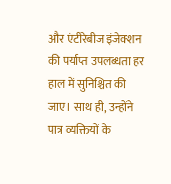और एंटीरेबीज इंजेक्शन की पर्याप्त उपलब्धता हर हाल में सुनिश्चित की जाए। साथ ही, उन्होंने पात्र व्यक्तियों के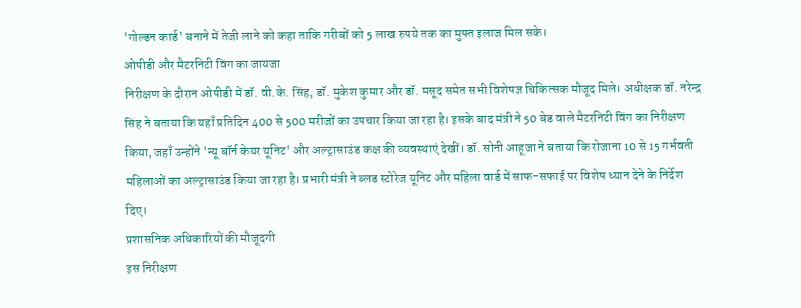'गोल्डन कार्ड' बनाने में तेजी लाने को कहा ताकि गरीबों को 5 लाख रुपये तक का मुफ्त इलाज मिल सके।
ओपीडी और मैटरनिटी विंग का जायजा
निरीक्षण के दौरान ओपीडी में डॉ. वी.के. सिंह, डॉ. मुकेश कुमार और डॉ. मसूद समेत सभी विशेषज्ञ चिकित्सक मौजूद मिले। अधीक्षक डॉ. नरेन्द्र सिंह ने बताया कि यहाँ प्रतिदिन 400 से 500 मरीजों का उपचार किया जा रहा है। इसके बाद मंत्री ने 50 बेड वाले मैटरनिटी विंग का निरीक्षण किया, जहाँ उन्होंने 'न्यू बॉर्न केयर यूनिट' और अल्ट्रासाउंड कक्ष की व्यवस्थाएं देखीं। डॉ. सोनी आहूजा ने बताया कि रोजाना 10 से 15 गर्भवती महिलाओं का अल्ट्रासाउंड किया जा रहा है। प्रभारी मंत्री ने ब्लड स्टोरेज यूनिट और महिला वार्ड में साफ-सफाई पर विशेष ध्यान देने के निर्देश दिए।
प्रशासनिक अधिकारियों की मौजूदगी
इस निरीक्षण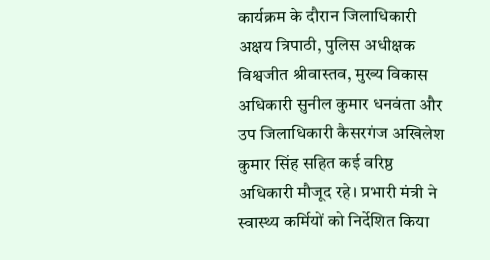कार्यक्रम के दौरान जिलाधिकारी अक्षय त्रिपाठी, पुलिस अधीक्षक विश्वजीत श्रीवास्तव, मुख्य विकास अधिकारी सुनील कुमार धनवंता और उप जिलाधिकारी कैसरगंज अखिलेश कुमार सिंह सहित कई वरिष्ठ अधिकारी मौजूद रहे। प्रभारी मंत्री ने स्वास्थ्य कर्मियों को निर्देशित किया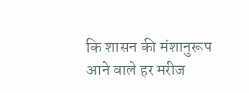कि शासन की मंशानुरूप आने वाले हर मरीज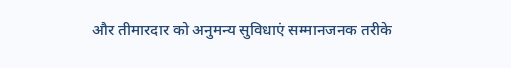और तीमारदार को अनुमन्य सुविधाएं सम्मानजनक तरीके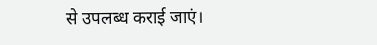से उपलब्ध कराई जाएं।